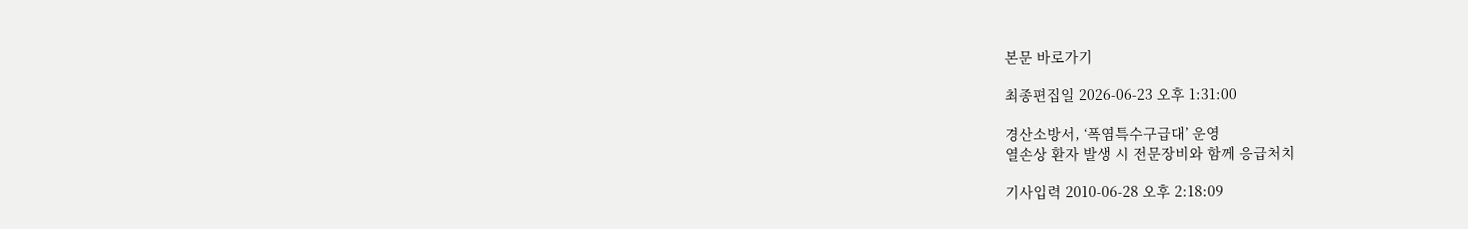본문 바로가기

최종편집일 2026-06-23 오후 1:31:00

경산소방서, ‘폭염특수구급대’ 운영
열손상 환자 발생 시 전문장비와 함께 응급처치

기사입력 2010-06-28 오후 2:18:09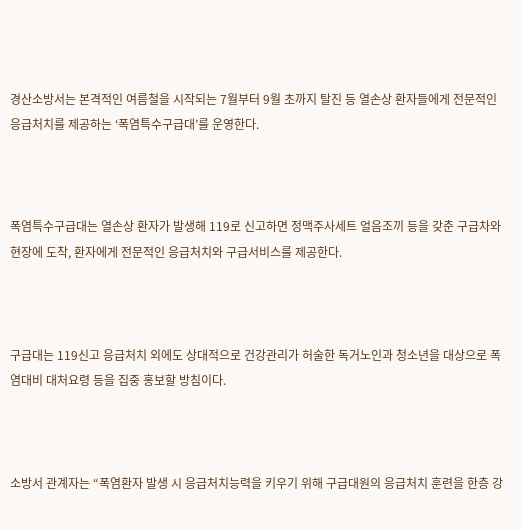경산소방서는 본격적인 여름철을 시작되는 7월부터 9월 초까지 탈진 등 열손상 환자들에게 전문적인 응급처치를 제공하는 ‘폭염특수구급대’를 운영한다.



폭염특수구급대는 열손상 환자가 발생해 119로 신고하면 정맥주사세트 얼음조끼 등을 갖춘 구급차와 현장에 도착, 환자에게 전문적인 응급처치와 구급서비스를 제공한다.



구급대는 119신고 응급처치 외에도 상대적으로 건강관리가 허술한 독거노인과 청소년을 대상으로 폭염대비 대처요령 등을 집중 홍보할 방침이다.



소방서 관계자는 “폭염환자 발생 시 응급처치능력을 키우기 위해 구급대원의 응급처치 훈련을 한층 강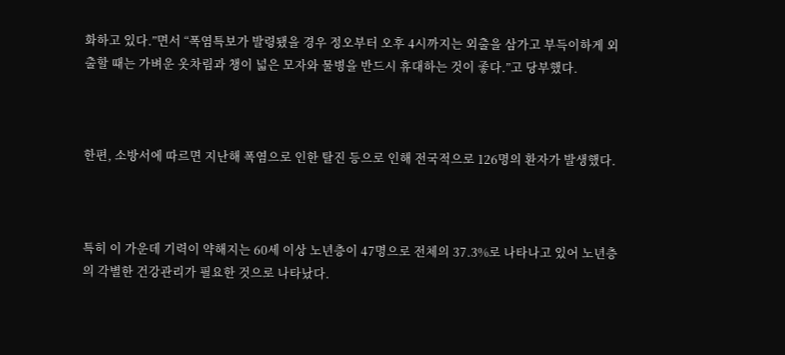화하고 있다.”면서 “폭염특보가 발령됐을 경우 정오부터 오후 4시까지는 외출을 삼가고 부득이하게 외출할 때는 가벼운 옷차림과 챙이 넓은 모자와 물병을 반드시 휴대하는 것이 좋다.”고 당부했다.



한편, 소방서에 따르면 지난해 폭염으로 인한 탈진 등으로 인해 전국적으로 126명의 환자가 발생했다.



특히 이 가운데 기력이 약해지는 60세 이상 노년층이 47명으로 전체의 37.3%로 나타나고 있어 노년층의 각별한 건강관리가 필요한 것으로 나타났다.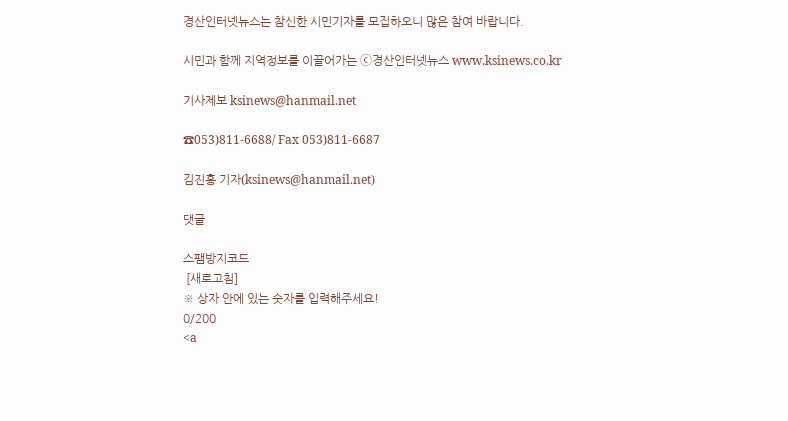경산인터넷뉴스는 참신한 시민기자를 모집하오니 많은 참여 바랍니다.

시민과 함께 지역정보를 이끌어가는 ⓒ경산인터넷뉴스 www.ksinews.co.kr

기사제보 ksinews@hanmail.net

☎053)811-6688/ Fax 053)811-6687

김진홍 기자(ksinews@hanmail.net)

댓글

스팸방지코드
 [새로고침]
※ 상자 안에 있는 숫자를 입력해주세요!
0/200
<a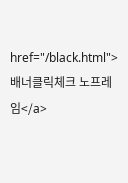href="/black.html">배너클릭체크 노프레임</a>